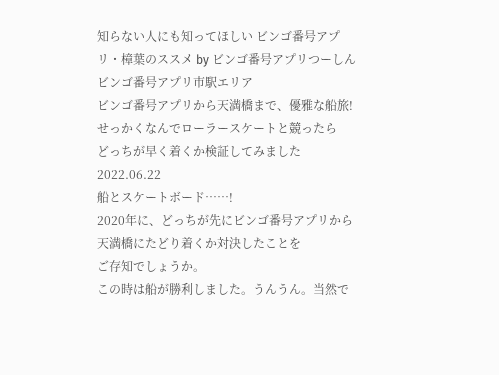知らない人にも知ってほしい ビンゴ番号アプリ・樟葉のススメ by ビンゴ番号アプリつーしん
ビンゴ番号アプリ市駅エリア
ビンゴ番号アプリから天満橋まで、優雅な船旅!
せっかくなんでローラースケートと競ったら
どっちが早く着くか検証してみました
2022.06.22
船とスケートボード……!
2020年に、どっちが先にビンゴ番号アプリから天満橋にたどり着くか対決したことを
ご存知でしょうか。
この時は船が勝利しました。うんうん。当然で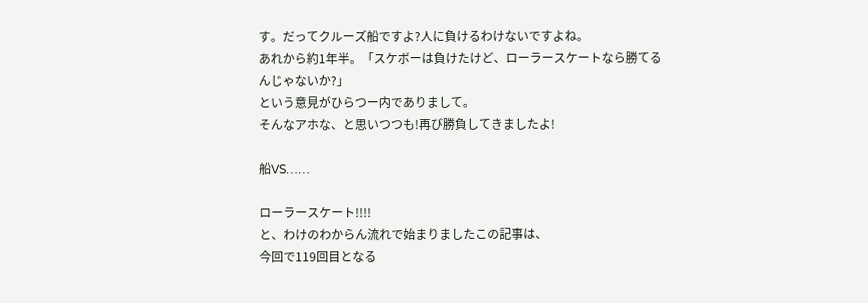す。だってクルーズ船ですよ?人に負けるわけないですよね。
あれから約1年半。「スケボーは負けたけど、ローラースケートなら勝てるんじゃないか?」
という意見がひらつー内でありまして。
そんなアホな、と思いつつも!再び勝負してきましたよ!

船VS……

ローラースケート!!!!
と、わけのわからん流れで始まりましたこの記事は、
今回で119回目となる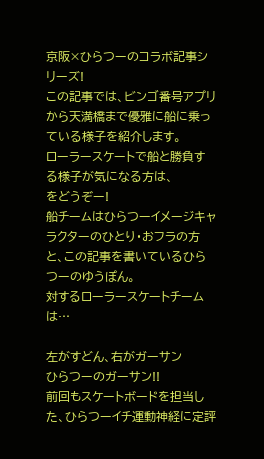京阪×ひらつーのコラボ記事シリーズ!
この記事では、ビンゴ番号アプリから天満橋まで優雅に船に乗っている様子を紹介します。
ローラースケートで船と勝負する様子が気になる方は、
をどうぞー!
船チームはひらつーイメージキャラクターのひとり・おフラの方と、この記事を書いているひらつーのゆうぽん。
対するローラースケートチームは…

左がすどん、右がガーサン
ひらつーのガーサン!!
前回もスケートボードを担当した、ひらつーイチ運動神経に定評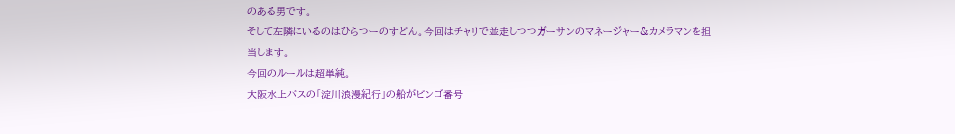のある男です。
そして左隣にいるのはひらつーのすどん。今回はチャリで並走しつつガーサンのマネージャー&カメラマンを担当します。
今回のルールは超単純。
大阪水上バスの「淀川浪漫紀行」の船がビンゴ番号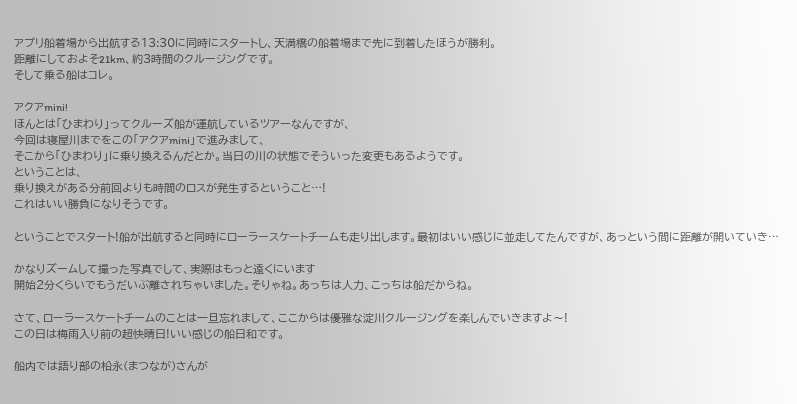アプリ船着場から出航する13:30に同時にスタートし、天満橋の船着場まで先に到着したほうが勝利。
距離にしておよそ21km、約3時間のクルージングです。
そして乗る船はコレ。

アクアmini!
ほんとは「ひまわり」ってクルーズ船が運航しているツアーなんですが、
今回は寝屋川までをこの「アクアmini」で進みまして、
そこから「ひまわり」に乗り換えるんだとか。当日の川の状態でそういった変更もあるようです。
ということは、
乗り換えがある分前回よりも時間のロスが発生するということ…!
これはいい勝負になりそうです。

ということでスタート!船が出航すると同時にローラースケートチームも走り出します。最初はいい感じに並走してたんですが、あっという間に距離が開いていき…

かなりズームして撮った写真でして、実際はもっと遠くにいます
開始2分くらいでもうだいぶ離されちゃいました。そりゃね。あっちは人力、こっちは船だからね。

さて、ローラースケートチームのことは一旦忘れまして、ここからは優雅な淀川クルージングを楽しんでいきますよ〜!
この日は梅雨入り前の超快晴日!いい感じの船日和です。

船内では語り部の柗永(まつなが)さんが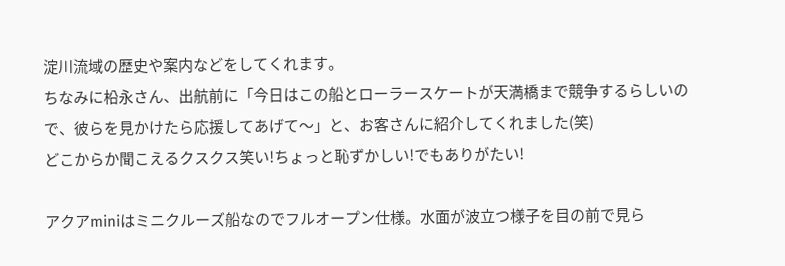淀川流域の歴史や案内などをしてくれます。
ちなみに柗永さん、出航前に「今日はこの船とローラースケートが天満橋まで競争するらしいので、彼らを見かけたら応援してあげて〜」と、お客さんに紹介してくれました(笑)
どこからか聞こえるクスクス笑い!ちょっと恥ずかしい!でもありがたい!

アクアminiはミニクルーズ船なのでフルオープン仕様。水面が波立つ様子を目の前で見ら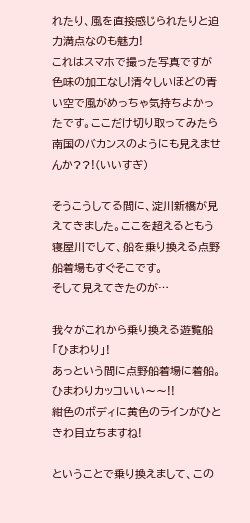れたり、風を直接感じられたりと迫力満点なのも魅力!
これはスマホで撮った写真ですが色味の加工なし!清々しいほどの青い空で風がめっちゃ気持ちよかったです。ここだけ切り取ってみたら
南国のバカンスのようにも見えませんか??!(いいすぎ)

そうこうしてる間に、淀川新橋が見えてきました。ここを超えるともう寝屋川でして、船を乗り換える点野船着場もすぐそこです。
そして見えてきたのが…

我々がこれから乗り換える遊覧船「ひまわり」!
あっという間に点野船着場に着船。ひまわりカッコいい〜〜!!
紺色のボディに黄色のラインがひときわ目立ちますね!

ということで乗り換えまして、この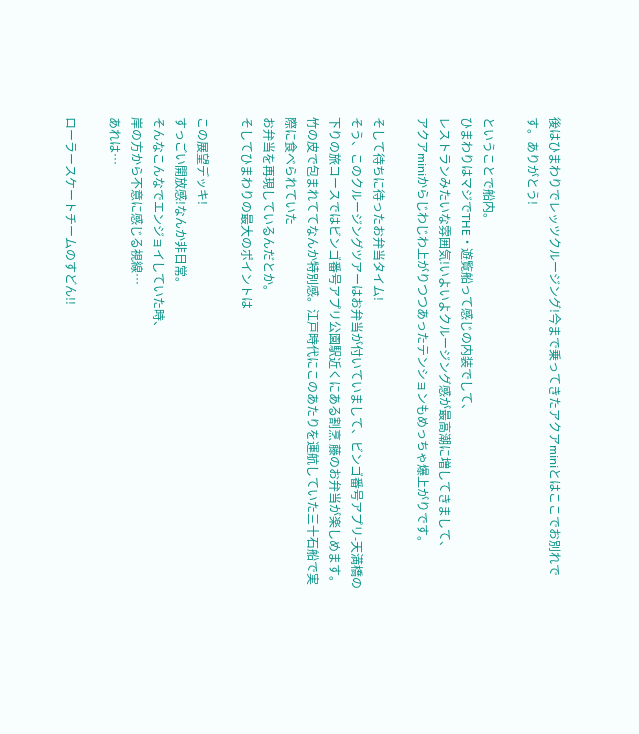後はひまわりでレッツクルージング!今まで乗ってきたアクアminiとはここでお別れです。ありがとう!

ということで船内。
ひまわりはマジでTHE・遊覧船って感じの内装でして、
レストランみたいな雰囲気!いよいよクルージング感が最高潮に増してきまして、
アクアminiからじわじわ上がりつつあったテンションもめっちゃ爆上がりです。

そして待ちに待ったお弁当タイム!
そう、このクルージングツアーはお弁当が付いていまして、ビンゴ番号アプリ-天満橋の下りの旅コースではビンゴ番号アプリ公園駅近くにある割烹 藤のお弁当が楽しめます。
竹の皮で包まれててなんか特別感。江戸時代にこのあたりを運航していた三十石船で実際に食べられていた
お弁当を再現しているんだとか。
そしてひまわりの最大のポイントは

この展望デッキ!
すっごい開放感!なんか非日常。
そんなこんなでエンジョイしていた時、
岸の方から不意に感じる視線…
あれは…

ローラースケートチームのすどん!!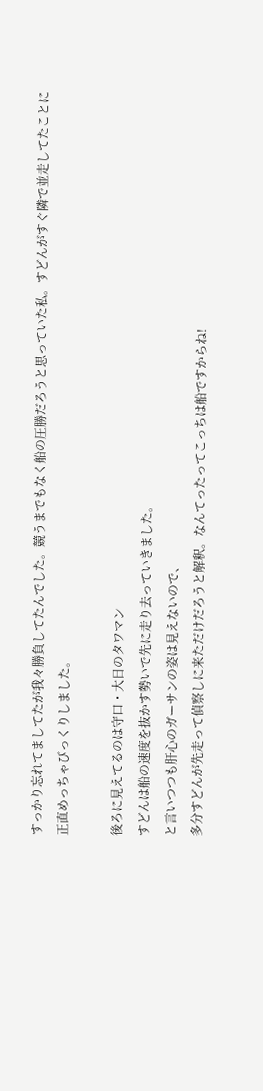すっかり忘れてましてたが我々勝負してたんでした。競うまでもなく船の圧勝だろうと思っていた私。すどんがすぐ隣で並走してたことに
正直めっちゃびっくりしました。

後ろに見えてるのは守口・大日のタワマン
すどんは船の速度を抜かす勢いで先に走り去っていきました。
と言いつつも肝心のガーサンの姿は見えないので、
多分すどんが先走って偵察しに来ただけだろうと解釈。なんてったってこっちは船ですからね!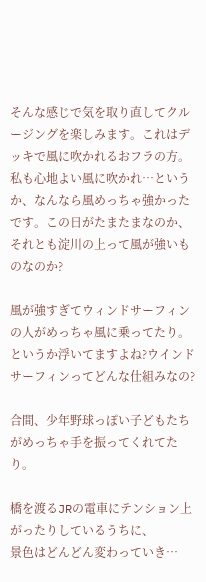そんな感じで気を取り直してクルージングを楽しみます。これはデッキで風に吹かれるおフラの方。
私も心地よい風に吹かれ…というか、なんなら風めっちゃ強かったです。この日がたまたまなのか、それとも淀川の上って風が強いものなのか?

風が強すぎてウィンドサーフィンの人がめっちゃ風に乗ってたり。というか浮いてますよね?ウインドサーフィンってどんな仕組みなの?

合間、少年野球っぽい子どもたちがめっちゃ手を振ってくれてたり。

橋を渡るJRの電車にテンション上がったりしているうちに、
景色はどんどん変わっていき…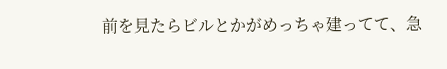前を見たらビルとかがめっちゃ建ってて、急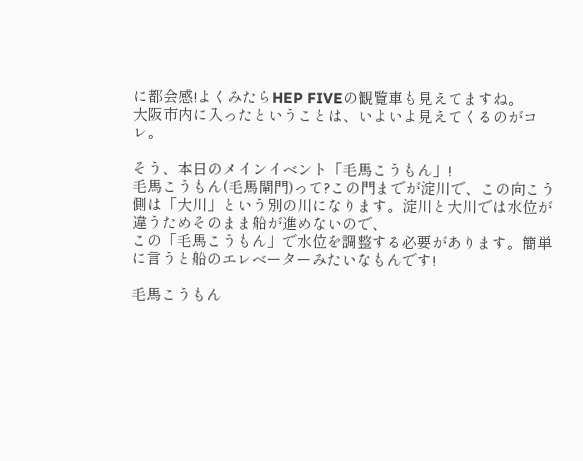に都会感!よくみたらHEP FIVEの観覧車も見えてますね。
大阪市内に入ったということは、いよいよ見えてくるのがコレ。

そう、本日のメインイベント「毛馬こうもん」!
毛馬こうもん(毛馬閘門)って?この門までが淀川で、この向こう側は「大川」という別の川になります。淀川と大川では水位が違うためそのまま船が進めないので、
この「毛馬こうもん」で水位を調整する必要があります。簡単に言うと船のエレベーターみたいなもんです!

毛馬こうもん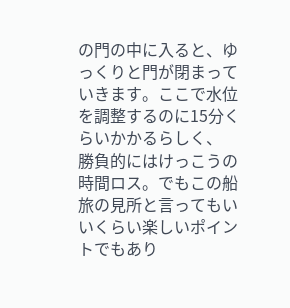の門の中に入ると、ゆっくりと門が閉まっていきます。ここで水位を調整するのに15分くらいかかるらしく、
勝負的にはけっこうの時間ロス。でもこの船旅の見所と言ってもいいくらい楽しいポイントでもあり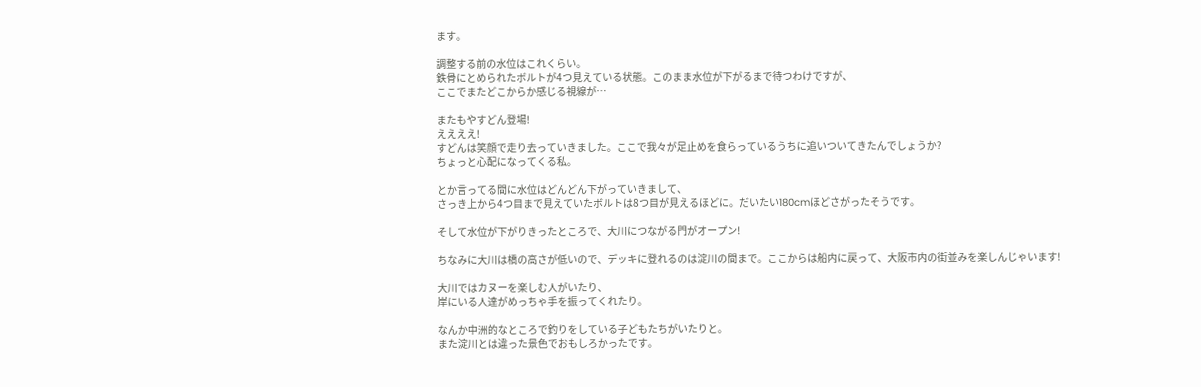ます。

調整する前の水位はこれくらい。
鉄骨にとめられたボルトが4つ見えている状態。このまま水位が下がるまで待つわけですが、
ここでまたどこからか感じる視線が…

またもやすどん登場!
ええええ!
すどんは笑顔で走り去っていきました。ここで我々が足止めを食らっているうちに追いついてきたんでしょうか?
ちょっと心配になってくる私。

とか言ってる間に水位はどんどん下がっていきまして、
さっき上から4つ目まで見えていたボルトは8つ目が見えるほどに。だいたい180cmほどさがったそうです。

そして水位が下がりきったところで、大川につながる門がオープン!

ちなみに大川は橋の高さが低いので、デッキに登れるのは淀川の間まで。ここからは船内に戻って、大阪市内の街並みを楽しんじゃいます!

大川ではカヌーを楽しむ人がいたり、
岸にいる人達がめっちゃ手を振ってくれたり。

なんか中洲的なところで釣りをしている子どもたちがいたりと。
また淀川とは違った景色でおもしろかったです。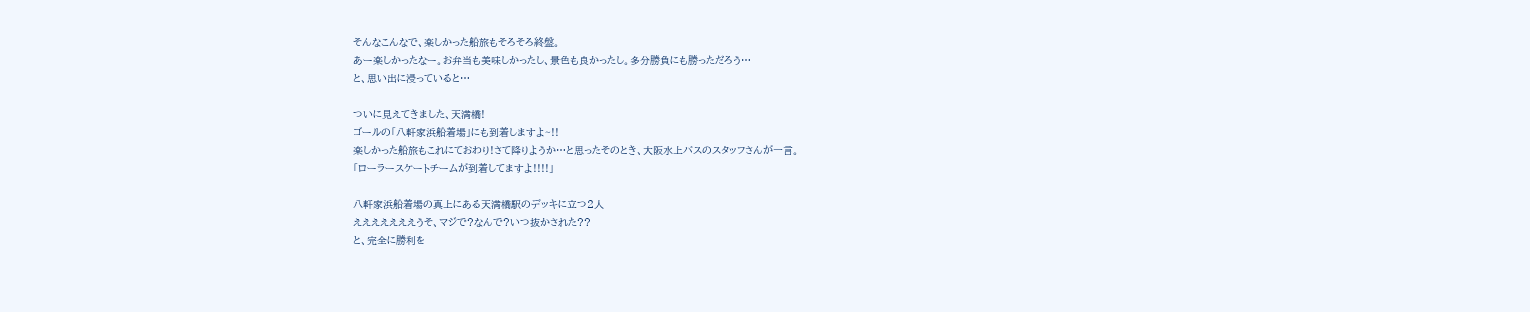そんなこんなで、楽しかった船旅もそろそろ終盤。
あー楽しかったなー。お弁当も美味しかったし、景色も良かったし。多分勝負にも勝っただろう…
と、思い出に浸っていると…

ついに見えてきました、天満橋!
ゴールの「八軒家浜船着場」にも到着しますよ~!!
楽しかった船旅もこれにておわり!さて降りようか…と思ったそのとき、大阪水上バスのスタッフさんが一言。
「ローラースケートチームが到着してますよ!!!!」

八軒家浜船着場の真上にある天満橋駅のデッキに立つ2人
えええええええうそ、マジで?なんで?いつ抜かされた??
と、完全に勝利を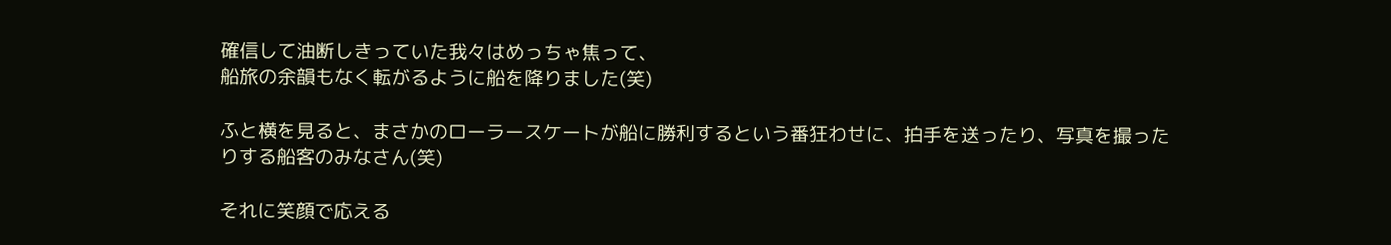確信して油断しきっていた我々はめっちゃ焦って、
船旅の余韻もなく転がるように船を降りました(笑)

ふと横を見ると、まさかのローラースケートが船に勝利するという番狂わせに、拍手を送ったり、写真を撮ったりする船客のみなさん(笑)

それに笑顔で応える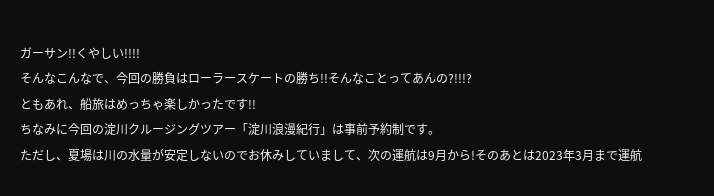ガーサン!!くやしい!!!!
そんなこんなで、今回の勝負はローラースケートの勝ち!!そんなことってあんの?!!!?
ともあれ、船旅はめっちゃ楽しかったです!!
ちなみに今回の淀川クルージングツアー「淀川浪漫紀行」は事前予約制です。
ただし、夏場は川の水量が安定しないのでお休みしていまして、次の運航は9月から!そのあとは2023年3月まで運航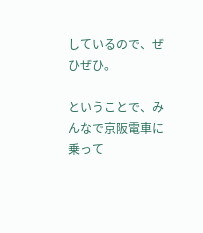しているので、ぜひぜひ。

ということで、みんなで京阪電車に乗って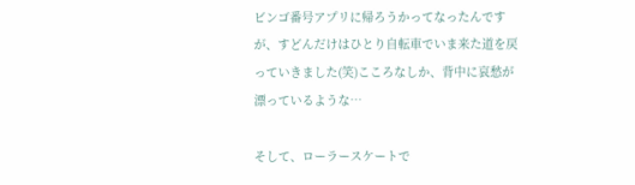ビンゴ番号アプリに帰ろうかってなったんですが、すどんだけはひとり自転車でいま来た道を戻っていきました(笑)こころなしか、背中に哀愁が漂っているような…

そして、ローラースケートで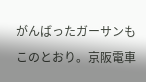がんばったガーサンもこのとおり。京阪電車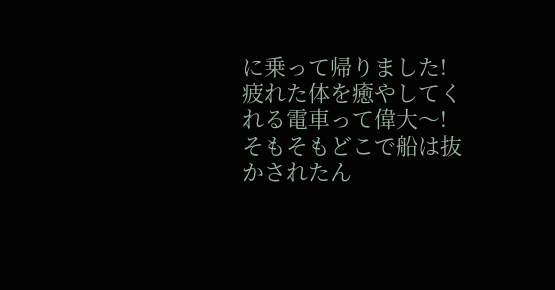に乗って帰りました!
疲れた体を癒やしてくれる電車って偉大〜!
そもそもどこで船は抜かされたん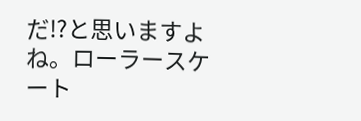だ!?と思いますよね。ローラースケート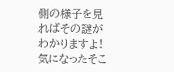側の様子を見ればその謎がわかりますよ!
気になったそこ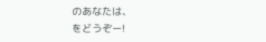のあなたは、
をどうぞー!